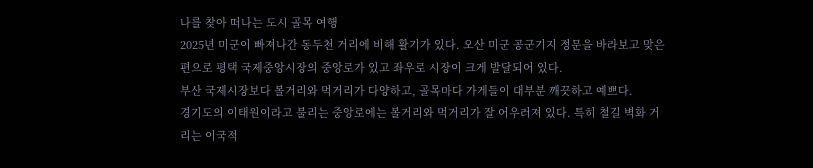나를 찾아 떠나는 도시 골목 여행
2025년 미군이 빠져나간 동두천 거리에 비해 활기가 있다. 오산 미군 공군기지 정문을 바라보고 맞은편으로 평택 국제중앙시장의 중앙로가 있고 좌우로 시장이 크게 발달되어 있다.
부산 국제시장보다 볼거리와 먹거리가 다양하고, 골목마다 가게들이 대부분 깨끗하고 예쁘다.
경기도의 이태원이라고 불리는 중앙로에는 볼거리와 먹거리가 잘 어우러져 있다. 특히 철길 벽화 거리는 이국적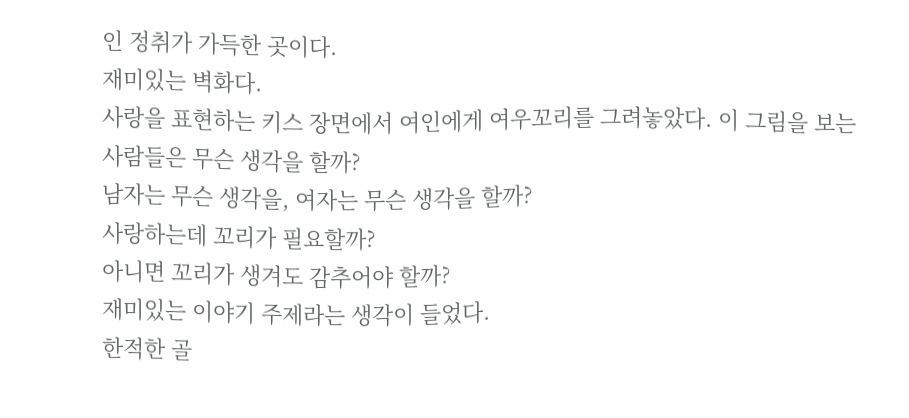인 정취가 가득한 곳이다.
재미있는 벽화다.
사랑을 표현하는 키스 장면에서 여인에게 여우꼬리를 그려놓았다. 이 그림을 보는 사람들은 무슨 생각을 할까?
남자는 무슨 생각을, 여자는 무슨 생각을 할까?
사랑하는데 꼬리가 필요할까?
아니면 꼬리가 생겨도 감추어야 할까?
재미있는 이야기 주제라는 생각이 들었다.
한적한 골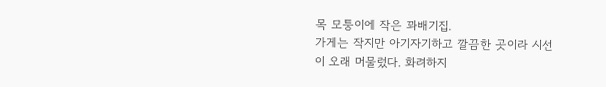목 모퉁이에 작은 꽈배기집.
가게는 작지만 아기자기하고 깔끔한 곳이라 시선이 오래 머물렀다. 화려하지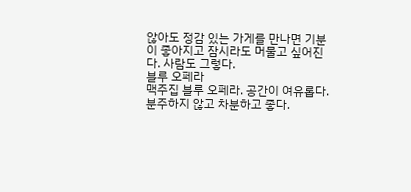않아도 정감 있는 가게를 만나면 기분이 좋아지고 잠시라도 머물고 싶어진다. 사람도 그렇다.
블루 오페라
맥주집 블루 오페라. 공간이 여유롭다.
분주하지 않고 차분하고 좋다.